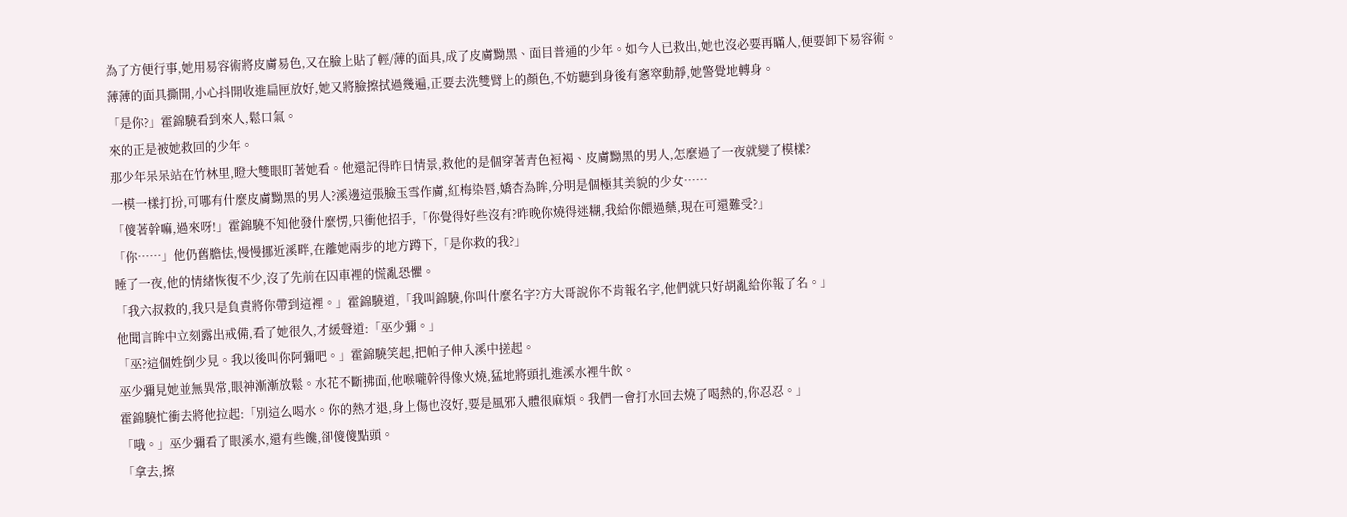為了方便行事,她用易容術將皮膚易色,又在臉上貼了輕/薄的面具,成了皮膚黝黑、面目普通的少年。如今人已救出,她也沒必要再瞞人,便要卸下易容術。
薄薄的面具撕開,小心抖開收進扁匣放好,她又將臉擦拭過幾遍,正要去洗雙臂上的顏色,不妨聽到身後有窸窣動靜,她警覺地轉身。
「是你?」霍錦驍看到來人,鬆口氣。
來的正是被她救回的少年。
那少年呆呆站在竹林里,瞪大雙眼盯著她看。他還記得昨日情景,救他的是個穿著青色裋褐、皮膚黝黑的男人,怎麼過了一夜就變了模樣?
一模一樣打扮,可哪有什麼皮膚黝黑的男人?溪邊這張臉玉雪作膚,紅梅染唇,嬌杏為眸,分明是個極其美貌的少女……
「傻著幹嘛,過來呀!」霍錦驍不知他發什麼愣,只衝他招手,「你覺得好些沒有?昨晚你燒得迷糊,我給你餵過藥,現在可還難受?」
「你……」他仍舊膽怯,慢慢挪近溪畔,在離她兩步的地方蹲下,「是你救的我?」
睡了一夜,他的情緒恢復不少,沒了先前在囚車裡的慌亂恐懼。
「我六叔救的,我只是負責將你帶到這裡。」霍錦驍道,「我叫錦驍,你叫什麼名字?方大哥說你不肯報名字,他們就只好胡亂給你報了名。」
他聞言眸中立刻露出戒備,看了她很久,才緩聲道:「巫少彌。」
「巫?這個姓倒少見。我以後叫你阿彌吧。」霍錦驍笑起,把帕子伸入溪中搓起。
巫少彌見她並無異常,眼神漸漸放鬆。水花不斷拂面,他喉嚨幹得像火燒,猛地將頭扎進溪水裡牛飲。
霍錦驍忙衝去將他拉起:「別這么喝水。你的熱才退,身上傷也沒好,要是風邪入體很麻煩。我們一會打水回去燒了喝熱的,你忍忍。」
「哦。」巫少彌看了眼溪水,還有些饞,卻傻傻點頭。
「拿去,擦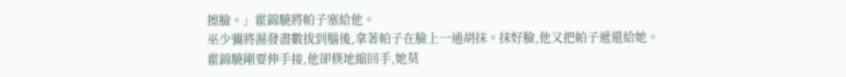擦臉。」霍錦驍將帕子塞給他。
巫少彌將濕發盡數拔到腦後,拿著帕子在臉上一通胡抹。抹好臉,他又把帕子遞還給她。霍錦驍剛要伸手接,他卻倏地縮回手,她莫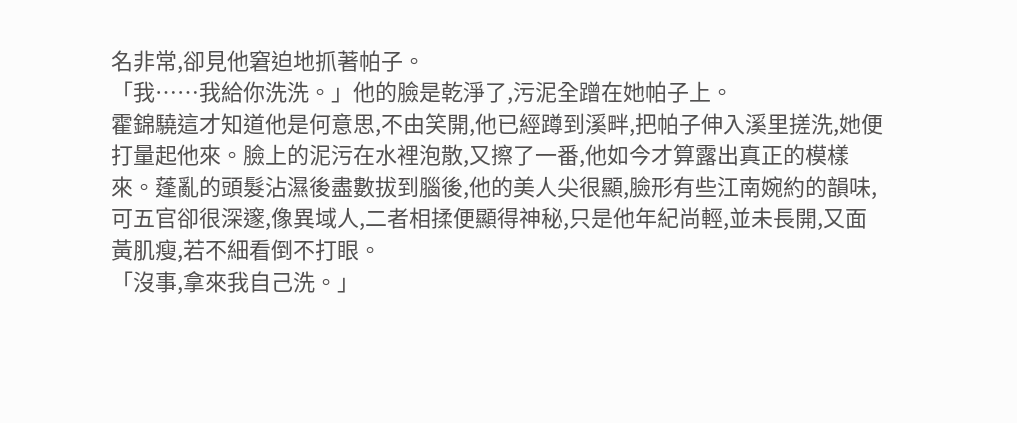名非常,卻見他窘迫地抓著帕子。
「我……我給你洗洗。」他的臉是乾淨了,污泥全蹭在她帕子上。
霍錦驍這才知道他是何意思,不由笑開,他已經蹲到溪畔,把帕子伸入溪里搓洗,她便打量起他來。臉上的泥污在水裡泡散,又擦了一番,他如今才算露出真正的模樣來。蓬亂的頭髮沾濕後盡數拔到腦後,他的美人尖很顯,臉形有些江南婉約的韻味,可五官卻很深邃,像異域人,二者相揉便顯得神秘,只是他年紀尚輕,並未長開,又面黃肌瘦,若不細看倒不打眼。
「沒事,拿來我自己洗。」